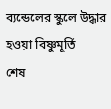ব্যন্ডেলের স্কুলে উদ্ধার হওয়া বিষ্ণুমূর্তি
শেষ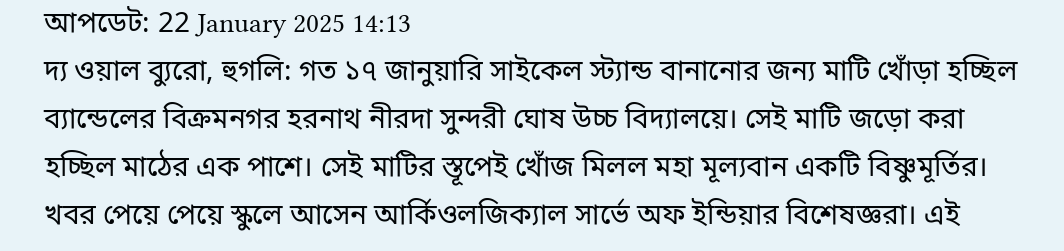আপডেট: 22 January 2025 14:13
দ্য ওয়াল ব্যুরো, হুগলি: গত ১৭ জানুয়ারি সাইকেল স্ট্যান্ড বানানোর জন্য মাটি খোঁড়া হচ্ছিল ব্যান্ডেলের বিক্রমনগর হরনাথ নীরদা সুন্দরী ঘোষ উচ্চ বিদ্যালয়ে। সেই মাটি জড়ো করা হচ্ছিল মাঠের এক পাশে। সেই মাটির স্তূপেই খোঁজ মিলল মহা মূল্যবান একটি বিষ্ণুমূর্তির। খবর পেয়ে পেয়ে স্কুলে আসেন আর্কিওলজিক্যাল সার্ভে অফ ইন্ডিয়ার বিশেষজ্ঞরা। এই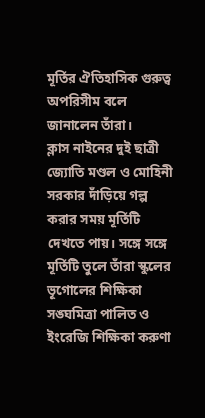মূর্তির ঐতিহাসিক গুরুত্ব অপরিসীম বলে জানালেন তাঁরা।
ক্লাস নাইনের দুই ছাত্রী জ্যোতি মণ্ডল ও মোহিনী সরকার দাঁড়িয়ে গল্প করার সময় মূর্তিটি দেখতে পায়। সঙ্গে সঙ্গে মূর্তিটি তুলে তাঁরা স্কুলের ভূগোলের শিক্ষিকা সঙ্ঘমিত্রা পালিত ও ইংরেজি শিক্ষিকা করুণা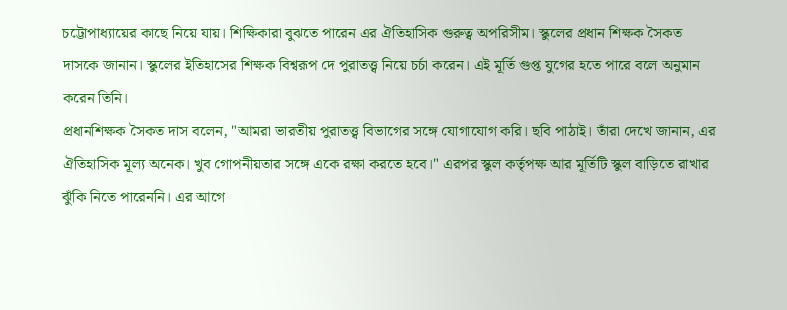চট্টোপাধ্যায়ের কাছে নিয়ে যায়। শিক্ষিকারা বুঝতে পারেন এর ঐতিহাসিক গুরুত্ব অপরিসীম। স্কুলের প্রধান শিক্ষক সৈকত দাসকে জানান। স্কুলের ইতিহাসের শিক্ষক বিশ্বরূপ দে পুরাতত্ত্ব নিয়ে চর্চা করেন। এই মূর্তি গুপ্ত যুগের হতে পারে বলে অনুমান করেন তিনি।
প্রধানশিক্ষক সৈকত দাস বলেন, "আমরা ভারতীয় পুরাতত্ত্ব বিভাগের সঙ্গে যোগাযোগ করি। ছবি পাঠাই। তাঁরা দেখে জানান, এর ঐতিহাসিক মূল্য অনেক। খুব গোপনীয়তার সঙ্গে একে রক্ষা করতে হবে।" এরপর স্কুল কর্তৃপক্ষ আর মূর্তিটি স্কুল বাড়িতে রাখার ঝুঁকি নিতে পারেননি। এর আগে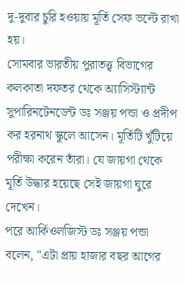দু-দুবার চুরি হওয়ায় মূর্তি সেফ ভল্টে রাখা হয়।
সোমবার ভারতীয় পুরাতত্ত্ব বিভাগের কলকাতা দফতর থেকে অ্যাসিস্ট্যান্ট সুপারিনটেনডেন্ট ডঃ সঞ্জয় পন্ডা ও প্রদীপ কর হরনাথ স্কুলে আসেন। মূর্তিটি খুঁটিয়ে পরীক্ষা করেন তাঁরা। যে জায়গা থেকে মূর্তি উদ্ধার হয়েছে সেই জায়গা ঘুরে দেখেন।
পরে আর্কিওলজিস্ট ডঃ সঞ্জয় পন্ডা বলেন, "এটা প্রায় হাজার বছর আগের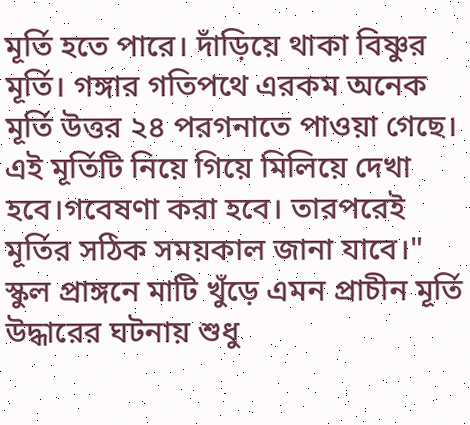মূর্তি হতে পারে। দাঁড়িয়ে থাকা বিষ্ণুর মূর্তি। গঙ্গার গতিপথে এরকম অনেক মূর্তি উত্তর ২৪ পরগনাতে পাওয়া গেছে। এই মূর্তিটি নিয়ে গিয়ে মিলিয়ে দেখা হবে।গবেষণা করা হবে। তারপরেই মূর্তির সঠিক সময়কাল জানা যাবে।"
স্কুল প্রাঙ্গনে মাটি খুঁড়ে এমন প্রাচীন মূর্তি উদ্ধারের ঘটনায় শুধু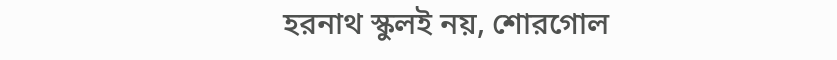হরনাথ স্কুলই নয়, শোরগোল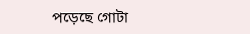পড়েছে গোটা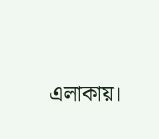এলাকায়।